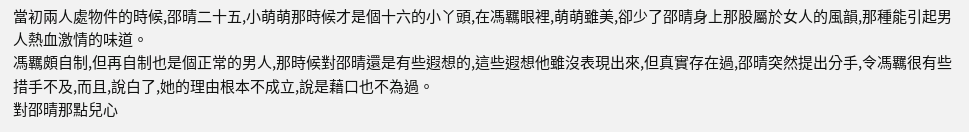當初兩人處物件的時候,邵晴二十五,小萌萌那時候才是個十六的小丫頭,在馮羈眼裡,萌萌雖美,卻少了邵晴身上那股屬於女人的風韻,那種能引起男人熱血激情的味道。
馮羈頗自制,但再自制也是個正常的男人,那時候對邵晴還是有些遐想的,這些遐想他雖沒表現出來,但真實存在過,邵晴突然提出分手,令馮羈很有些措手不及,而且,說白了,她的理由根本不成立,說是藉口也不為過。
對邵晴那點兒心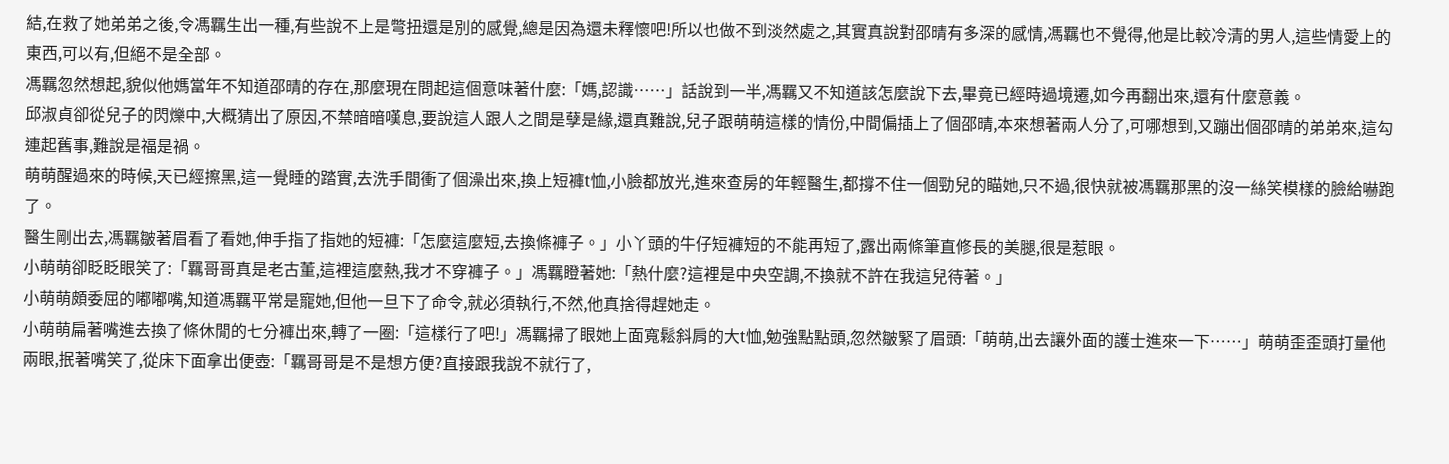結,在救了她弟弟之後,令馮羈生出一種,有些說不上是彆扭還是別的感覺,總是因為還未釋懷吧!所以也做不到淡然處之,其實真說對邵晴有多深的感情,馮羈也不覺得,他是比較冷清的男人,這些情愛上的東西,可以有,但絕不是全部。
馮羈忽然想起,貌似他媽當年不知道邵晴的存在,那麼現在問起這個意味著什麼:「媽,認識……」話說到一半,馮羈又不知道該怎麼說下去,畢竟已經時過境遷,如今再翻出來,還有什麼意義。
邱淑貞卻從兒子的閃爍中,大概猜出了原因,不禁暗暗嘆息,要說這人跟人之間是孽是緣,還真難說,兒子跟萌萌這樣的情份,中間偏插上了個邵晴,本來想著兩人分了,可哪想到,又蹦出個邵晴的弟弟來,這勾連起舊事,難說是福是禍。
萌萌醒過來的時候,天已經擦黑,這一覺睡的踏實,去洗手間衝了個澡出來,換上短褲t恤,小臉都放光,進來查房的年輕醫生,都撐不住一個勁兒的瞄她,只不過,很快就被馮羈那黑的沒一絲笑模樣的臉給嚇跑了。
醫生剛出去,馮羈皺著眉看了看她,伸手指了指她的短褲:「怎麼這麼短,去換條褲子。」小丫頭的牛仔短褲短的不能再短了,露出兩條筆直修長的美腿,很是惹眼。
小萌萌卻眨眨眼笑了:「羈哥哥真是老古董,這裡這麼熱,我才不穿褲子。」馮羈瞪著她:「熱什麼?這裡是中央空調,不換就不許在我這兒待著。」
小萌萌頗委屈的嘟嘟嘴,知道馮羈平常是寵她,但他一旦下了命令,就必須執行,不然,他真捨得趕她走。
小萌萌扁著嘴進去換了條休閒的七分褲出來,轉了一圈:「這樣行了吧!」馮羈掃了眼她上面寬鬆斜肩的大t恤,勉強點點頭,忽然皺緊了眉頭:「萌萌,出去讓外面的護士進來一下……」萌萌歪歪頭打量他兩眼,抿著嘴笑了,從床下面拿出便壺:「羈哥哥是不是想方便?直接跟我說不就行了,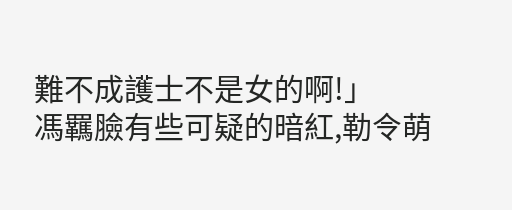難不成護士不是女的啊!」
馮羈臉有些可疑的暗紅,勒令萌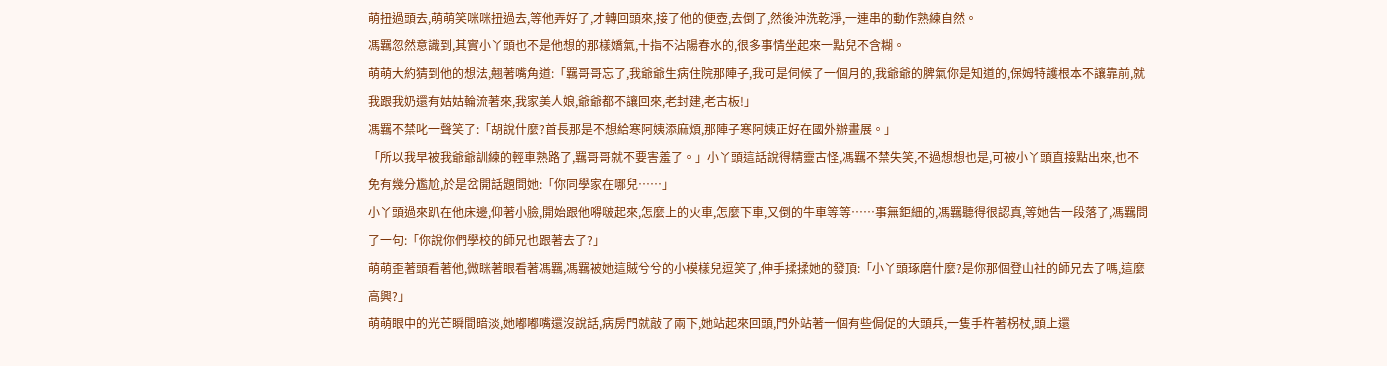萌扭過頭去,萌萌笑咪咪扭過去,等他弄好了,才轉回頭來,接了他的便壺,去倒了,然後沖洗乾淨,一連串的動作熟練自然。
馮羈忽然意識到,其實小丫頭也不是他想的那樣嬌氣,十指不沾陽春水的,很多事情坐起來一點兒不含糊。
萌萌大約猜到他的想法,翹著嘴角道:「羈哥哥忘了,我爺爺生病住院那陣子,我可是伺候了一個月的,我爺爺的脾氣你是知道的,保姆特護根本不讓靠前,就我跟我奶還有姑姑輪流著來,我家美人娘,爺爺都不讓回來,老封建,老古板!」
馮羈不禁叱一聲笑了:「胡說什麼?首長那是不想給寒阿姨添麻煩,那陣子寒阿姨正好在國外辦畫展。」
「所以我早被我爺爺訓練的輕車熟路了,羈哥哥就不要害羞了。」小丫頭這話說得精靈古怪,馮羈不禁失笑,不過想想也是,可被小丫頭直接點出來,也不免有幾分尷尬,於是岔開話題問她:「你同學家在哪兒……」
小丫頭過來趴在他床邊,仰著小臉,開始跟他嘚啵起來,怎麼上的火車,怎麼下車,又倒的牛車等等……事無鉅細的,馮羈聽得很認真,等她告一段落了,馮羈問了一句:「你說你們學校的師兄也跟著去了?」
萌萌歪著頭看著他,微眯著眼看著馮羈,馮羈被她這賊兮兮的小模樣兒逗笑了,伸手揉揉她的發頂:「小丫頭琢磨什麼?是你那個登山社的師兄去了嗎,這麼高興?」
萌萌眼中的光芒瞬間暗淡,她嘟嘟嘴還沒說話,病房門就敲了兩下,她站起來回頭,門外站著一個有些侷促的大頭兵,一隻手杵著柺杖,頭上還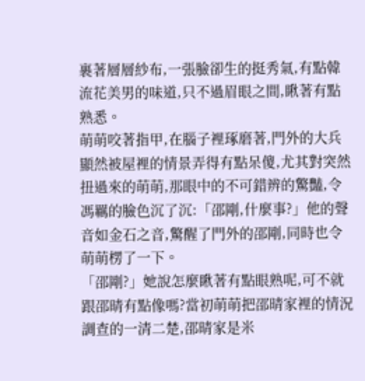裹著層層紗布,一張臉卻生的挺秀氣,有點韓流花美男的味道,只不過眉眼之間,瞅著有點熟悉。
萌萌咬著指甲,在腦子裡琢磨著,門外的大兵顯然被屋裡的情景弄得有點呆傻,尤其對突然扭過來的萌萌,那眼中的不可錯辨的驚豔,令馮羈的臉色沉了沉:「邵剛,什麼事?」他的聲音如金石之音,驚醒了門外的邵剛,同時也令萌萌楞了一下。
「邵剛?」她說怎麼瞅著有點眼熟呢,可不就跟邵晴有點像嗎?當初萌萌把邵晴家裡的情況調查的一清二楚,邵晴家是米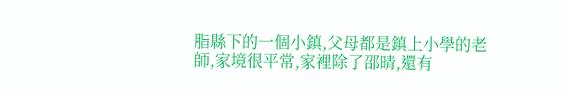脂縣下的一個小鎮,父母都是鎮上小學的老師,家境很平常,家裡除了邵晴,還有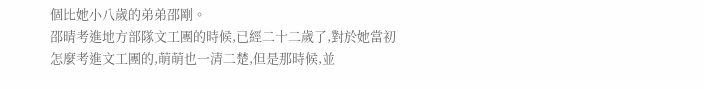個比她小八歲的弟弟邵剛。
邵晴考進地方部隊文工團的時候,已經二十二歲了,對於她當初怎麼考進文工團的,萌萌也一清二楚,但是那時候,並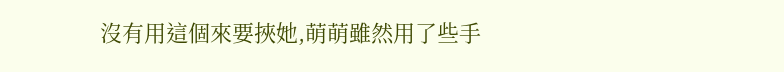沒有用這個來要挾她,萌萌雖然用了些手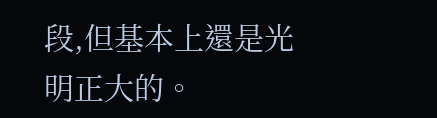段,但基本上還是光明正大的。